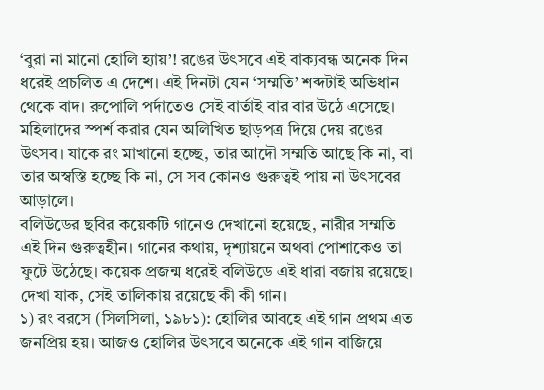‘বুরা না মানো হোলি হ্যায়’! রঙের উৎসবে এই বাক্যবন্ধ অনেক দিন ধরেই প্রচলিত এ দেশে। এই দিনটা যেন ‘সম্মতি’ শব্দটাই অভিধান থেকে বাদ। রুপোলি পর্দাতেও সেই বার্তাই বার বার উঠে এসেছে। মহিলাদের স্পর্শ করার যেন অলিখিত ছাড়পত্র দিয়ে দেয় রঙের উৎসব। যাকে রং মাখানো হচ্ছে, তার আদৌ সম্মতি আছে কি না, বা তার অস্বস্তি হচ্ছে কি না, সে সব কোনও গুরুত্বই পায় না উৎসবের আড়ালে।
বলিউডের ছবির কয়েকটি গানেও দেখানো হয়েছে, নারীর সম্মতি এই দিন গুরুত্বহীন। গানের কথায়, দৃশ্যায়নে অথবা পোশাকেও তা ফুটে উঠেছে। কয়েক প্রজন্ম ধরেই বলিউডে এই ধারা বজায় রয়েছে। দেখা যাক, সেই তালিকায় রয়েছে কী কী গান।
১) রং বরসে (সিলসিলা, ১৯৮১): হোলির আবহে এই গান প্রথম এত জনপ্রিয় হয়। আজও হোলির উৎসবে অনেকে এই গান বাজিয়ে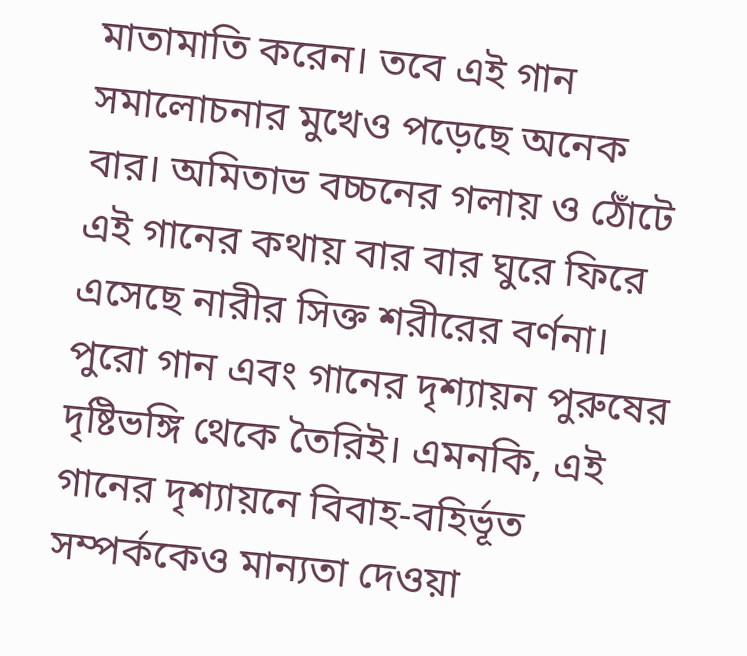মাতামাতি করেন। তবে এই গান সমালোচনার মুখেও পড়েছে অনেক বার। অমিতাভ বচ্চনের গলায় ও ঠোঁটে এই গানের কথায় বার বার ঘুরে ফিরে এসেছে নারীর সিক্ত শরীরের বর্ণনা। পুরো গান এবং গানের দৃশ্যায়ন পুরুষের দৃষ্টিভঙ্গি থেকে তৈরিই। এমনকি, এই গানের দৃশ্যায়নে বিবাহ-বহির্ভূত সম্পর্ককেও মান্যতা দেওয়া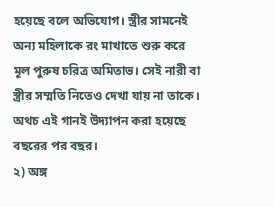হয়েছে বলে অভিযোগ। স্ত্রীর সামনেই অন্য মহিলাকে রং মাখাতে শুরু করে মূল পুরুষ চরিত্র অমিতাভ। সেই নারী বা স্ত্রীর সম্মতি নিতেও দেখা যায় না তাকে। অথচ এই গানই উদ্যাপন করা হয়েছে বছরের পর বছর।
২) অঙ্গ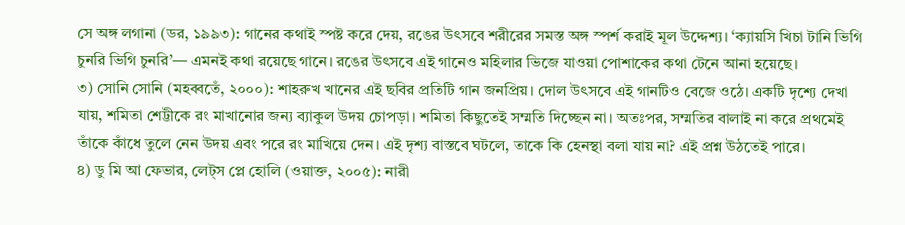সে অঙ্গ লগানা (ডর, ১৯৯৩): গানের কথাই স্পষ্ট করে দেয়, রঙের উৎসবে শরীরের সমস্ত অঙ্গ স্পর্শ করাই মূল উদ্দেশ্য। ‘ক্যায়সি খিচা টানি ভিগি চুনরি ভিগি চুনরি’— এমনই কথা রয়েছে গানে। রঙের উৎসবে এই গানেও মহিলার ভিজে যাওয়া পোশাকের কথা টেনে আনা হয়েছে।
৩) সোনি সোনি (মহব্বতেঁ, ২০০০): শাহরুখ খানের এই ছবির প্রতিটি গান জনপ্রিয়। দোল উৎসবে এই গানটিও বেজে ওঠে। একটি দৃশ্যে দেখা যায়, শমিতা শেট্টীকে রং মাখানোর জন্য ব্যাকুল উদয় চোপড়া। শমিতা কিছুতেই সম্মতি দিচ্ছেন না। অতঃপর, সম্মতির বালাই না করে প্রথমেই তাঁকে কাঁধে তুলে নেন উদয় এবং পরে রং মাখিয়ে দেন। এই দৃশ্য বাস্তবে ঘটলে, তাকে কি হেনস্থা বলা যায় না? এই প্রশ্ন উঠতেই পারে।
৪) ডু মি আ ফেভার, লেট্স প্লে হোলি (ওয়াক্ত, ২০০৫): নারী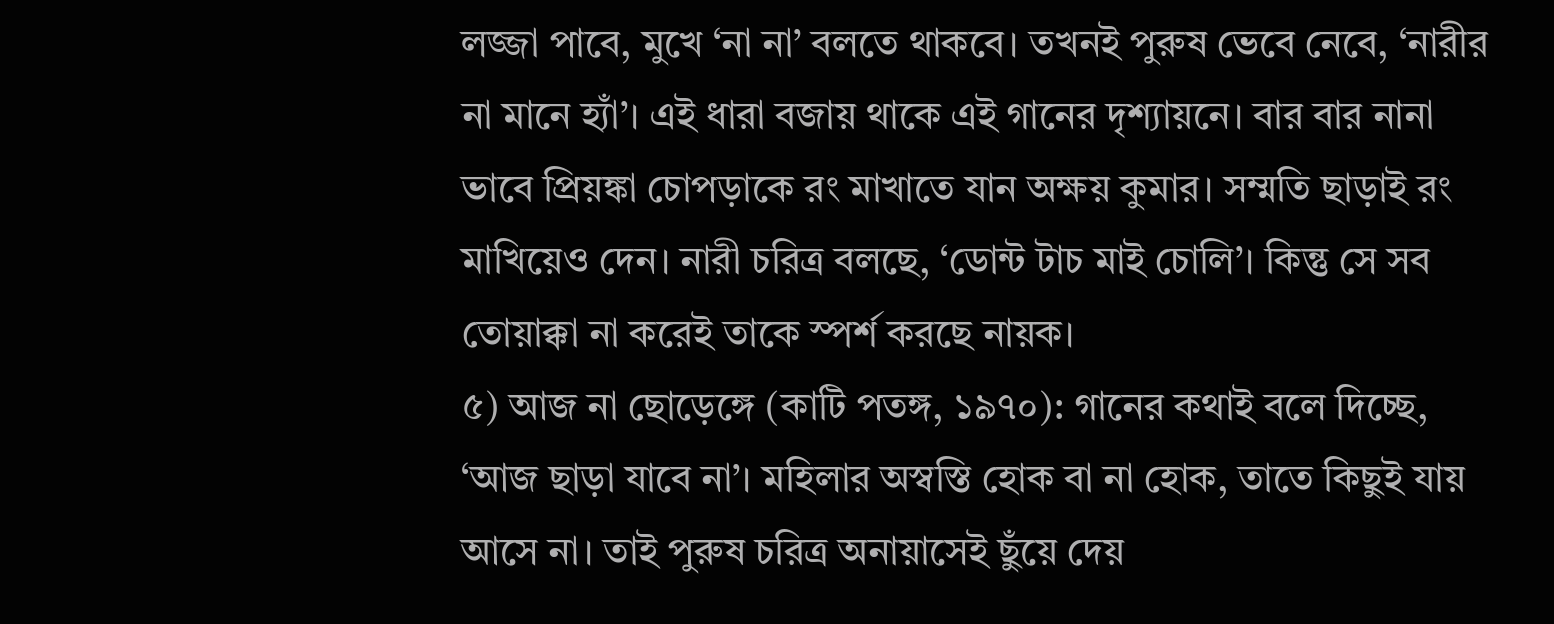লজ্জা পাবে, মুখে ‘না না’ বলতে থাকবে। তখনই পুরুষ ভেবে নেবে, ‘নারীর না মানে হ্যাঁ’। এই ধারা বজায় থাকে এই গানের দৃশ্যায়নে। বার বার নানা ভাবে প্রিয়ঙ্কা চোপড়াকে রং মাখাতে যান অক্ষয় কুমার। সম্মতি ছাড়াই রং মাখিয়েও দেন। নারী চরিত্র বলছে, ‘ডোন্ট টাচ মাই চোলি’। কিন্তু সে সব তোয়াক্কা না করেই তাকে স্পর্শ করছে নায়ক।
৫) আজ না ছোড়েঙ্গে (কাটি পতঙ্গ, ১৯৭০): গানের কথাই বলে দিচ্ছে, ‘আজ ছাড়া যাবে না’। মহিলার অস্বস্তি হোক বা না হোক, তাতে কিছুই যায় আসে না। তাই পুরুষ চরিত্র অনায়াসেই ছুঁয়ে দেয়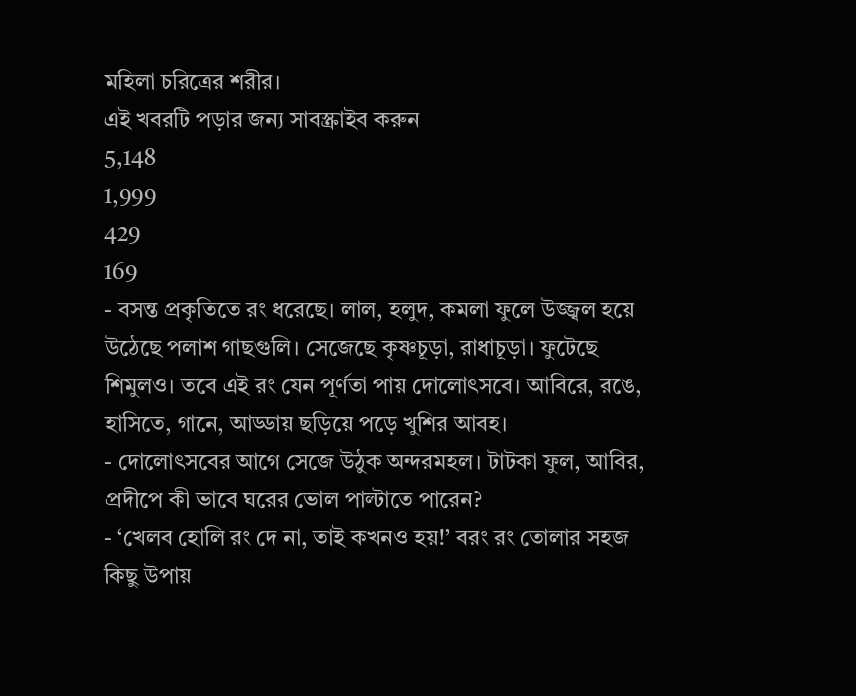মহিলা চরিত্রের শরীর।
এই খবরটি পড়ার জন্য সাবস্ক্রাইব করুন
5,148
1,999
429
169
- বসন্ত প্রকৃতিতে রং ধরেছে। লাল, হলুদ, কমলা ফুলে উজ্জ্বল হয়ে উঠেছে পলাশ গাছগুলি। সেজেছে কৃষ্ণচূড়া, রাধাচূড়া। ফুটেছে শিমুলও। তবে এই রং যেন পূর্ণতা পায় দোলোৎসবে। আবিরে, রঙে, হাসিতে, গানে, আড্ডায় ছড়িয়ে পড়ে খুশির আবহ।
- দোলোৎসবের আগে সেজে উঠুক অন্দরমহল। টাটকা ফুল, আবির, প্রদীপে কী ভাবে ঘরের ভোল পাল্টাতে পারেন?
- ‘খেলব হোলি রং দে না, তাই কখনও হয়!’ বরং রং তোলার সহজ কিছু উপায়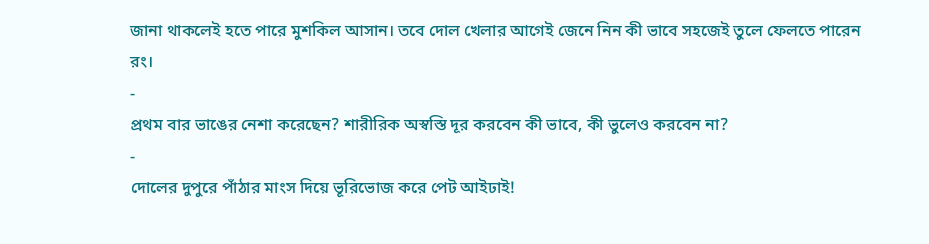জানা থাকলেই হতে পারে মুশকিল আসান। তবে দোল খেলার আগেই জেনে নিন কী ভাবে সহজেই তুলে ফেলতে পারেন রং।
-
প্রথম বার ভাঙের নেশা করেছেন? শারীরিক অস্বস্তি দূর করবেন কী ভাবে, কী ভুলেও করবেন না?
-
দোলের দুপুরে পাঁঠার মাংস দিয়ে ভূরিভোজ করে পেট আইঢাই!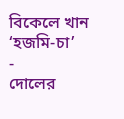বিকেলে খান ‘হজমি-চা’
-
দোলের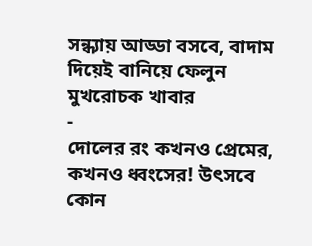সন্ধ্যায় আড্ডা বসবে, বাদাম দিয়েই বানিয়ে ফেলুন মুখরোচক খাবার
-
দোলের রং কখনও প্রেমের, কখনও ধ্বংসের! উৎসবে কোন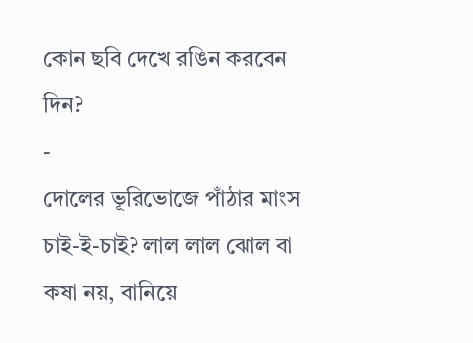কোন ছবি দেখে রঙিন করবেন দিন?
-
দোলের ভূরিভোজে পাঁঠার মাংস চাই-ই-চাই? লাল লাল ঝোল বা কষা নয়, বানিয়ে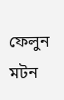ফেলুন মটন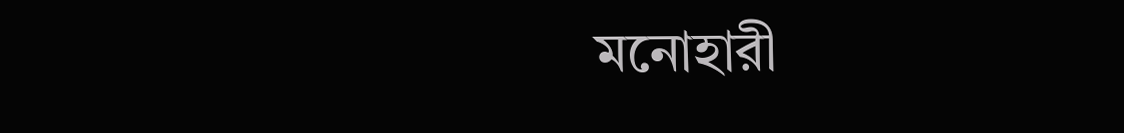মনোহারী